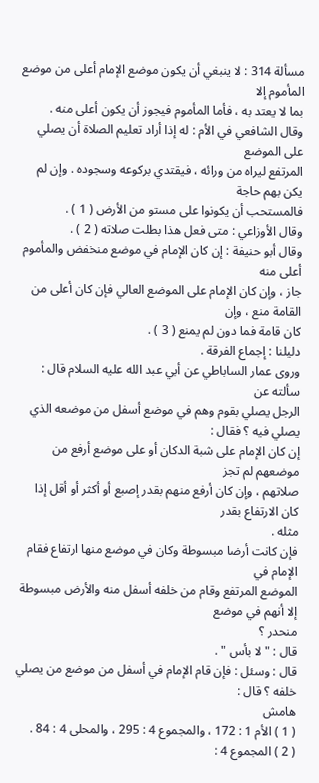مسألة 314 : لا ينبغي أن يكون موضع الإمام أعلى من موضع المأموم إلا
بما لا يعتد به ، فأما المأموم فيجوز أن يكون أعلى منه .
وقال الشافعي في الأم : له إذا أراد تعليم الصلاة أن يصلي على الموضع
المرتفع ليراه من ورائه ، فيقتدي بركوعه وسجوده . وإن لم يكن بهم حاجة
فالمستحب أن يكونوا على مستو من الأرض ( 1 ) .
وقال الأوزاعي : متى فعل هذا بطلت صلاته ( 2 ) .
وقال أبو حنيفة : إن كان الإمام في موضع منخفض والمأموم أعلى منه
جاز ، وإن كان الإمام على الموضع العالي فإن كان أعلى من القامة منع ، وإن
كان قامة فما دون لم يمنع ( 3 ) .
دليلنا : إجماع الفرقة .
وروى عمار الساباطي عن أبي عبد الله عليه السلام قال : سألته عن
الرجل يصلي بقوم وهم في موضع أسفل من موضعه الذي يصلي فيه ؟ فقال :
إن كان الإمام على شبة الدكان أو على موضع أرفع من موضعهم لم تجز
صلاتهم ، وإن كان أرفع منهم بقدر إصبع أو أكثر أو أقل إذا كان الارتفاع بقدر
مثله .
فإن كانت أرضا مبسوطة وكان في موضع منها ارتفاع فقام الإمام في
الموضع المرتفع وقام من خلفه أسفل منه والأرض مبسوطة إلا أنهم في موضع
منحدر ؟
قال : " لا بأس " .
قال : وسئل : فإن قام الإمام في أسفل من موضع من يصلي خلفه ؟ قال :
هامش
( 1 ) الأم 1 : 172 ، والمجموع 4 : 295 ، والمحلى 4 : 84 .
( 2 ) المجموع 4 :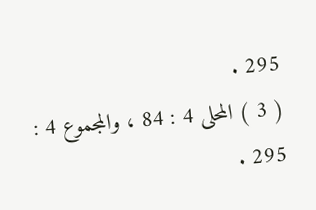295 .
( 3 ) المحلى 4 : 84 ، والمجموع 4 : 295 .